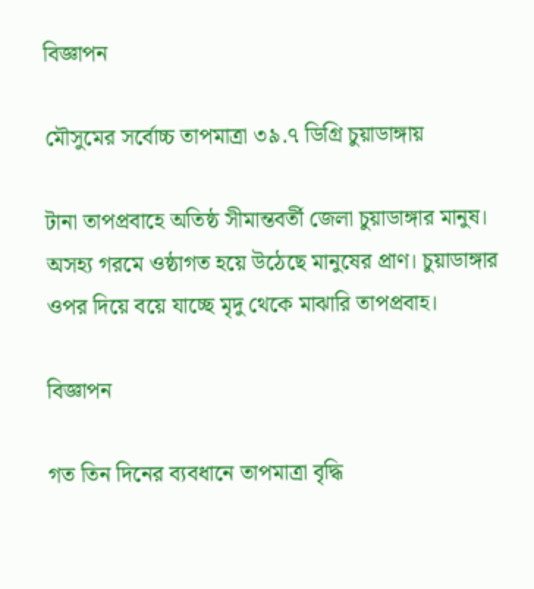বিজ্ঞাপন

মৌসুমের সর্বোচ্চ তাপমাত্রা ৩৯.৭ ডিগ্রি চুয়াডাঙ্গায়

টানা তাপপ্রবাহে অতিষ্ঠ সীমান্তবর্তী জেলা চুয়াডাঙ্গার মানুষ। অসহ্য গরমে ওষ্ঠাগত হয়ে উঠেছে মানুষের প্রাণ। চুয়াডাঙ্গার ওপর দিয়ে বয়ে যাচ্ছে মৃদু থেকে মাঝারি তাপপ্রবাহ।

বিজ্ঞাপন

গত তিন দিনের ব্যবধানে তাপমাত্রা বৃদ্ধি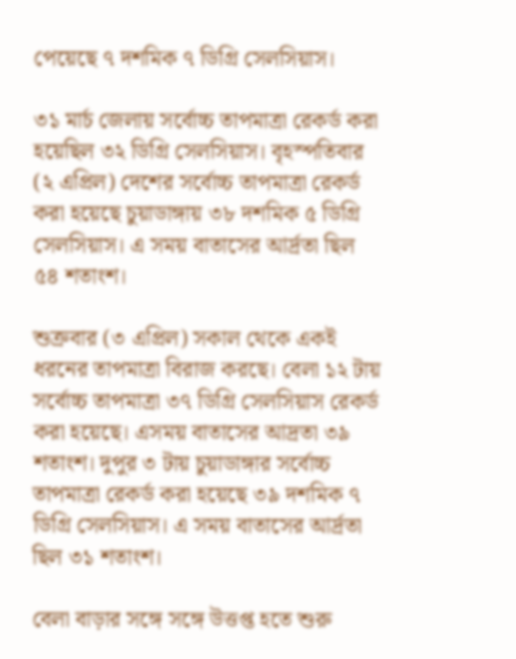পেয়েছে ৭ দশমিক ৭ ডিগ্রি সেলসিয়াস।

৩১ মার্চ জেলায় সর্বোচ্চ তাপমাত্রা রেকর্ড করা হয়েছিল ৩২ ডিগ্রি সেলসিয়াস। বৃহস্পতিবার (২ এপ্রিল) দেশের সর্বোচ্চ তাপমাত্রা রেকর্ড করা হয়েছে চুয়াডাঙ্গায় ৩৮ দশমিক ৫ ডিগ্রি সেলসিয়াস। এ সময় বাতাসের আর্দ্রতা ছিল ৫৪ শতাংশ।

শুক্রবার (৩ এপ্রিল) সকাল থেকে একই ধরনের তাপমাত্রা বিরাজ করছে। বেলা ১২ টায় সর্বোচ্চ তাপমাত্রা ৩৭ ডিগ্রি সেলসিয়াস রেকর্ড করা হয়েছে। এসময় বাতাসের আদ্রতা ৩৯ শতাংশ। দুপুর ৩ টায় চুয়াডাঙ্গার সর্বোচ্চ তাপমাত্রা রেকর্ড করা হয়েছে ৩৯ দশমিক ৭ ডিগ্রি সেলসিয়াস। এ সময় বাতাসের আর্দ্রতা ছিল ৩১ শতাংশ।

বেলা বাড়ার সঙ্গে সঙ্গে উত্তপ্ত হতে শুরু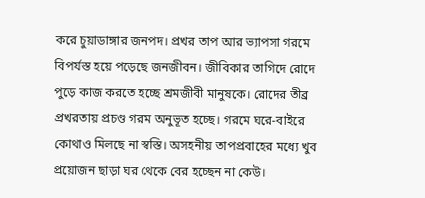করে চুয়াডাঙ্গার জনপদ। প্রখর তাপ আর ভ্যাপসা গরমে বিপর্যস্ত হয়ে পড়েছে জনজীবন। জীবিকার তাগিদে রোদে পুড়ে কাজ করতে হচ্ছে শ্রমজীবী মানুষকে। রোদের তীব্র প্রখরতায় প্রচণ্ড গরম অনুভূত হচ্ছে। গরমে ঘরে-বাইরে কোথাও মিলছে না স্বস্তি। অসহনীয় তাপপ্রবাহের মধ্যে খুব প্রয়োজন ছাড়া ঘর থেকে বের হচ্ছেন না কেউ।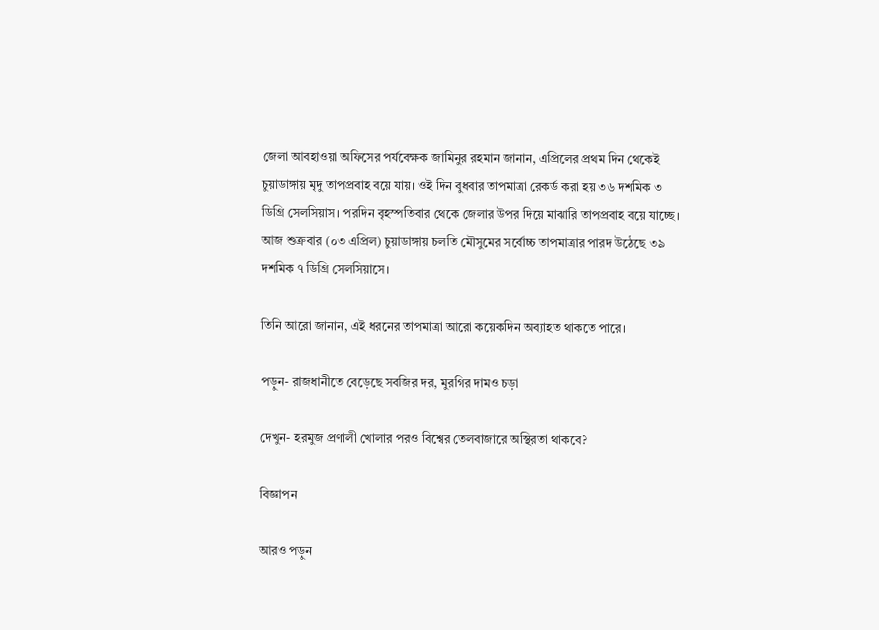জেলা আবহাওয়া অফিসের পর্যবেক্ষক জামিনুর রহমান জানান, এপ্রিলের প্রথম দিন থেকেই চুয়াডাঙ্গায় মৃদু তাপপ্রবাহ বয়ে যায়। ওই দিন বুধবার তাপমাত্রা রেকর্ড করা হয় ৩৬ দশমিক ৩ ডিগ্রি সেলসিয়াস। পরদিন বৃহস্পতিবার থেকে জেলার উপর দিয়ে মাঝারি তাপপ্রবাহ বয়ে যাচ্ছে।
আজ শুক্রবার (০৩ এপ্রিল) চুয়াডাঙ্গায় চলতি মৌসুমের সর্বোচ্চ তাপমাত্রার পারদ উঠেছে ৩৯ দশমিক ৭ ডিগ্রি সেলসিয়াসে।

তিনি আরো জানান, এই ধরনের তাপমাত্রা আরো কয়েকদিন অব্যাহত থাকতে পারে।

পড়ুন- রাজধানীতে বেড়েছে সবজির দর, মুরগির দামও চড়া

দেখুন- হরমুজ প্রণালী খোলার পরও বিশ্বের তেলবাজারে অস্থিরতা থাকবে?

বিজ্ঞাপন

আরও পড়ুন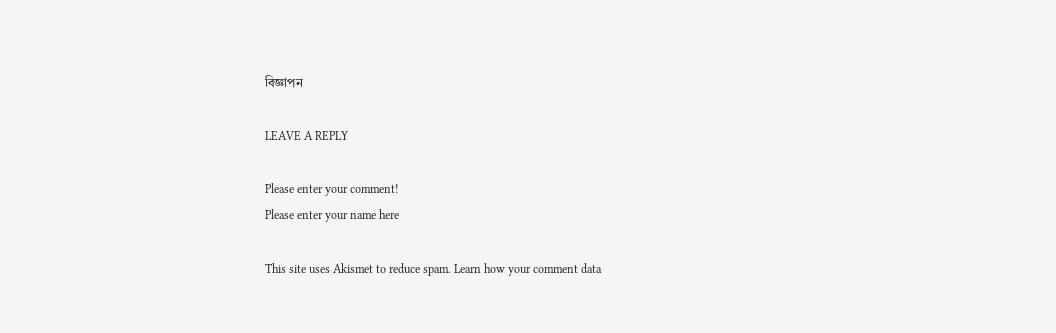বিজ্ঞাপন

LEAVE A REPLY

Please enter your comment!
Please enter your name here

This site uses Akismet to reduce spam. Learn how your comment data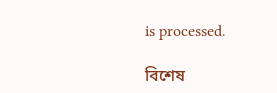is processed.

বিশেষ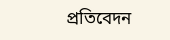প্রতিবেদন